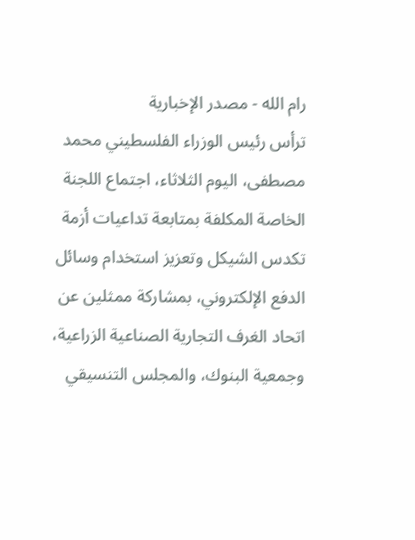رام الله - مصدر الإخبارية
ترأس رئيس الوزراء الفلسطيني محمد مصطفى، اليوم الثلاثاء، اجتماع اللجنة الخاصة المكلفة بمتابعة تداعيات أزمة تكدس الشيكل وتعزيز استخدام وسائل الدفع الإلكتروني، بمشاركة ممثلين عن اتحاد الغرف التجارية الصناعية الزراعية، وجمعية البنوك، والمجلس التنسيقي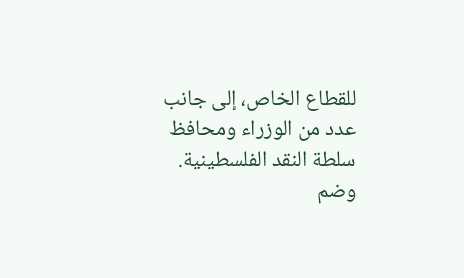للقطاع الخاص، إلى جانب عدد من الوزراء ومحافظ سلطة النقد الفلسطينية.
وضم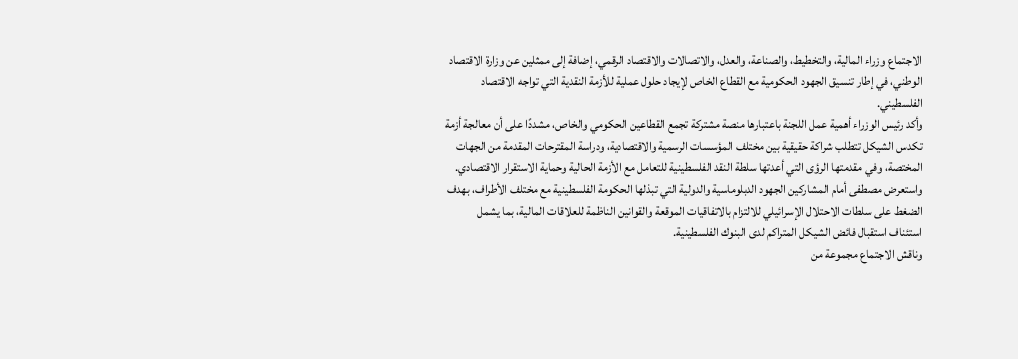الاجتماع وزراء المالية، والتخطيط، والصناعة، والعدل، والاتصالات والاقتصاد الرقمي، إضافة إلى ممثلين عن وزارة الاقتصاد الوطني، في إطار تنسيق الجهود الحكومية مع القطاع الخاص لإيجاد حلول عملية للأزمة النقدية التي تواجه الاقتصاد الفلسطيني.
وأكد رئيس الوزراء أهمية عمل اللجنة باعتبارها منصة مشتركة تجمع القطاعين الحكومي والخاص، مشددًا على أن معالجة أزمة تكدس الشيكل تتطلب شراكة حقيقية بين مختلف المؤسسات الرسمية والاقتصادية، ودراسة المقترحات المقدمة من الجهات المختصة، وفي مقدمتها الرؤى التي أعدتها سلطة النقد الفلسطينية للتعامل مع الأزمة الحالية وحماية الاستقرار الاقتصادي.
واستعرض مصطفى أمام المشاركين الجهود الدبلوماسية والدولية التي تبذلها الحكومة الفلسطينية مع مختلف الأطراف، بهدف الضغط على سلطات الاحتلال الإسرائيلي للالتزام بالاتفاقيات الموقعة والقوانين الناظمة للعلاقات المالية، بما يشمل استئناف استقبال فائض الشيكل المتراكم لدى البنوك الفلسطينية.
وناقش الاجتماع مجموعة من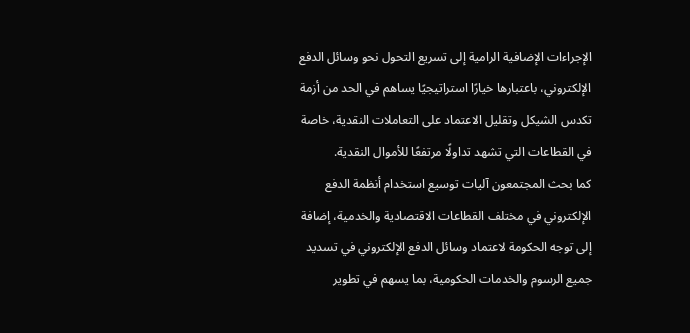الإجراءات الإضافية الرامية إلى تسريع التحول نحو وسائل الدفع الإلكتروني، باعتبارها خيارًا استراتيجيًا يساهم في الحد من أزمة تكدس الشيكل وتقليل الاعتماد على التعاملات النقدية، خاصة في القطاعات التي تشهد تداولًا مرتفعًا للأموال النقدية.
كما بحث المجتمعون آليات توسيع استخدام أنظمة الدفع الإلكتروني في مختلف القطاعات الاقتصادية والخدمية، إضافة إلى توجه الحكومة لاعتماد وسائل الدفع الإلكتروني في تسديد جميع الرسوم والخدمات الحكومية، بما يسهم في تطوير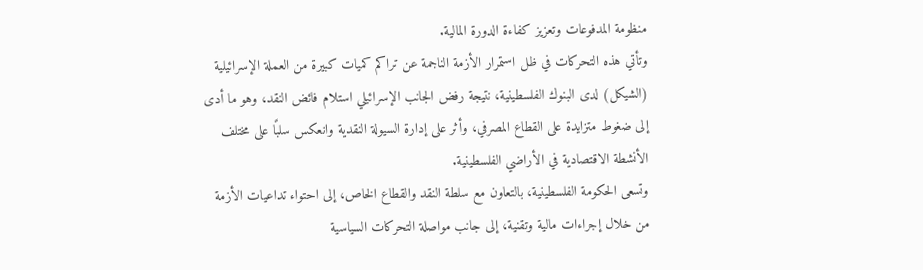منظومة المدفوعات وتعزيز كفاءة الدورة المالية.
وتأتي هذه التحركات في ظل استمرار الأزمة الناجمة عن تراكم كميات كبيرة من العملة الإسرائيلية (الشيكل) لدى البنوك الفلسطينية، نتيجة رفض الجانب الإسرائيلي استلام فائض النقد، وهو ما أدى إلى ضغوط متزايدة على القطاع المصرفي، وأثر على إدارة السيولة النقدية وانعكس سلبًا على مختلف الأنشطة الاقتصادية في الأراضي الفلسطينية.
وتسعى الحكومة الفلسطينية، بالتعاون مع سلطة النقد والقطاع الخاص، إلى احتواء تداعيات الأزمة من خلال إجراءات مالية وتقنية، إلى جانب مواصلة التحركات السياسية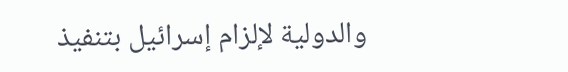والدولية لإلزام إسرائيل بتنفيذ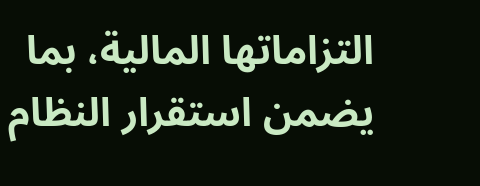التزاماتها المالية، بما يضمن استقرار النظام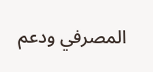المصرفي ودعم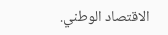الاقتصاد الوطني.